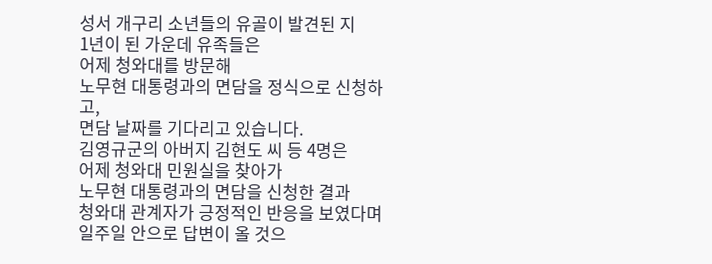성서 개구리 소년들의 유골이 발견된 지
1년이 된 가운데 유족들은
어제 청와대를 방문해
노무현 대통령과의 면담을 정식으로 신청하고,
면담 날짜를 기다리고 있습니다.
김영규군의 아버지 김현도 씨 등 4명은
어제 청와대 민원실을 찾아가
노무현 대통령과의 면담을 신청한 결과
청와대 관계자가 긍정적인 반응을 보였다며
일주일 안으로 답변이 올 것으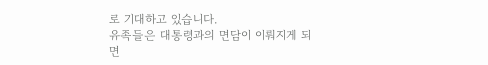로 기대하고 있습니다.
유족들은 대통령과의 면담이 이뤄지게 되면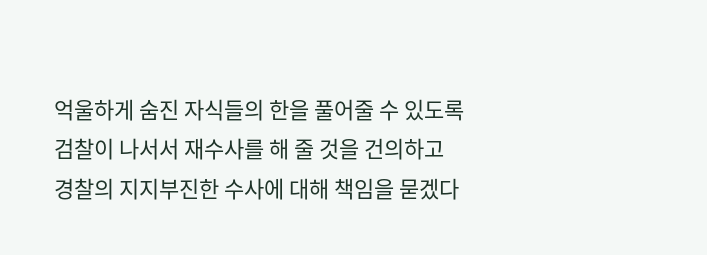억울하게 숨진 자식들의 한을 풀어줄 수 있도록
검찰이 나서서 재수사를 해 줄 것을 건의하고
경찰의 지지부진한 수사에 대해 책임을 묻겠다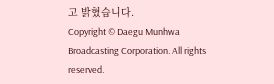고 밝혔습니다.
Copyright © Daegu Munhwa Broadcasting Corporation. All rights reserved.